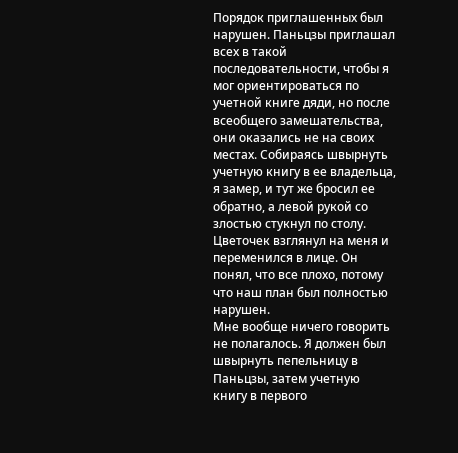Порядок приглашенных был нарушен. Паньцзы приглашал всех в такой последовательности, чтобы я мог ориентироваться по учетной книге дяди, но после всеобщего замешательства, они оказались не на своих местах. Собираясь швырнуть учетную книгу в ее владельца, я замер, и тут же бросил ее обратно, а левой рукой со злостью стукнул по столу.
Цветочек взглянул на меня и переменился в лице. Он понял, что все плохо, потому что наш план был полностью нарушен.
Мне вообще ничего говорить не полагалось. Я должен был швырнуть пепельницу в Паньцзы, затем учетную книгу в первого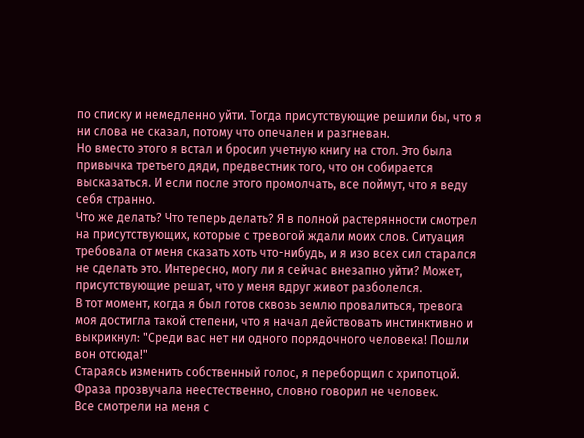по списку и немедленно уйти. Тогда присутствующие решили бы, что я ни слова не сказал, потому что опечален и разгневан.
Но вместо этого я встал и бросил учетную книгу на стол. Это была привычка третьего дяди, предвестник того, что он собирается высказаться. И если после этого промолчать, все поймут, что я веду себя странно.
Что же делать? Что теперь делать? Я в полной растерянности смотрел на присутствующих, которые с тревогой ждали моих слов. Ситуация требовала от меня сказать хоть что-нибудь, и я изо всех сил старался не сделать это. Интересно, могу ли я сейчас внезапно уйти? Может, присутствующие решат, что у меня вдруг живот разболелся.
В тот момент, когда я был готов сквозь землю провалиться, тревога моя достигла такой степени, что я начал действовать инстинктивно и выкрикнул: "Среди вас нет ни одного порядочного человека! Пошли вон отсюда!"
Стараясь изменить собственный голос, я переборщил с хрипотцой. Фраза прозвучала неестественно, словно говорил не человек.
Все смотрели на меня с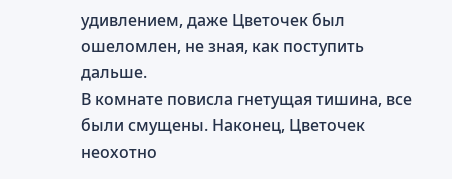удивлением, даже Цветочек был ошеломлен, не зная, как поступить дальше.
В комнате повисла гнетущая тишина, все были смущены. Наконец, Цветочек неохотно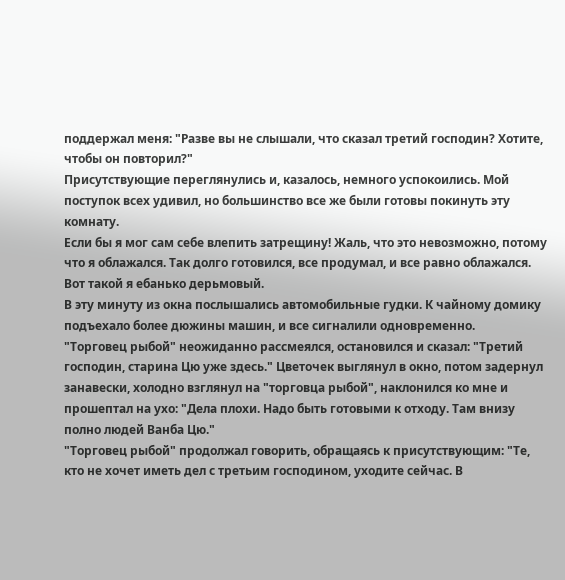поддержал меня: "Разве вы не слышали, что сказал третий господин? Хотите, чтобы он повторил?"
Присутствующие переглянулись и, казалось, немного успокоились. Мой поступок всех удивил, но большинство все же были готовы покинуть эту комнату.
Если бы я мог сам себе влепить затрещину! Жаль, что это невозможно, потому что я облажался. Так долго готовился, все продумал, и все равно облажался. Вот такой я ебанько дерьмовый.
В эту минуту из окна послышались автомобильные гудки. К чайному домику подъехало более дюжины машин, и все сигналили одновременно.
"Торговец рыбой" неожиданно рассмеялся, остановился и сказал: "Третий господин, старина Цю уже здесь." Цветочек выглянул в окно, потом задернул занавески, холодно взглянул на "торговца рыбой", наклонился ко мне и прошептал на ухо: "Дела плохи. Надо быть готовыми к отходу. Там внизу полно людей Ванба Цю."
"Торговец рыбой" продолжал говорить, обращаясь к присутствующим: "Те, кто не хочет иметь дел с третьим господином, уходите сейчас. В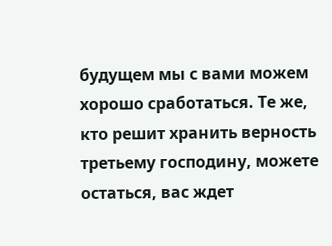будущем мы с вами можем хорошо сработаться. Те же, кто решит хранить верность третьему господину, можете остаться, вас ждет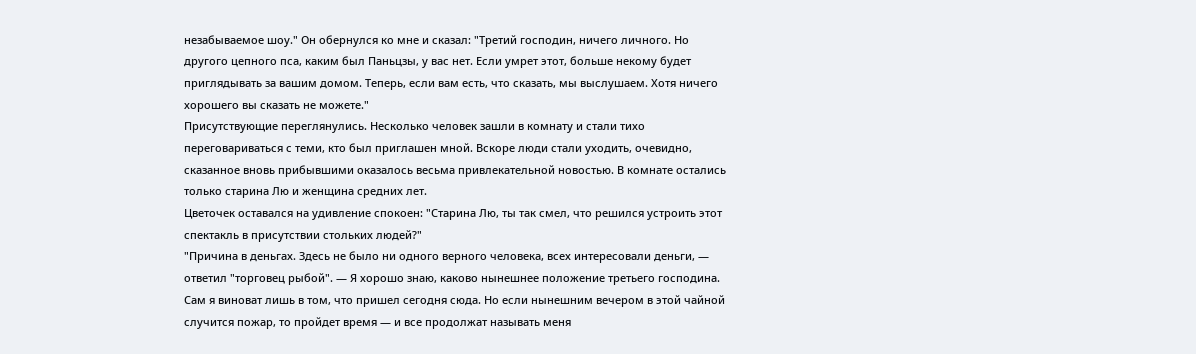незабываемое шоу." Он обернулся ко мне и сказал: "Третий господин, ничего личного. Но другого цепного пса, каким был Паньцзы, у вас нет. Если умрет этот, больше некому будет приглядывать за вашим домом. Теперь, если вам есть, что сказать, мы выслушаем. Хотя ничего хорошего вы сказать не можете."
Присутствующие переглянулись. Несколько человек зашли в комнату и стали тихо переговариваться с теми, кто был приглашен мной. Вскоре люди стали уходить, очевидно, сказанное вновь прибывшими оказалось весьма привлекательной новостью. В комнате остались только старина Лю и женщина средних лет.
Цветочек оставался на удивление спокоен: "Старина Лю, ты так смел, что решился устроить этот спектакль в присутствии стольких людей?"
"Причина в деньгах. Здесь не было ни одного верного человека, всех интересовали деньги, — ответил "торговец рыбой". — Я хорошо знаю, каково нынешнее положение третьего господина. Сам я виноват лишь в том, что пришел сегодня сюда. Но если нынешним вечером в этой чайной случится пожар, то пройдет время — и все продолжат называть меня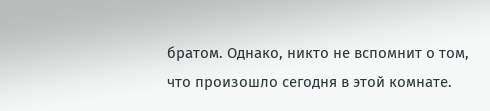братом. Однако, никто не вспомнит о том, что произошло сегодня в этой комнате.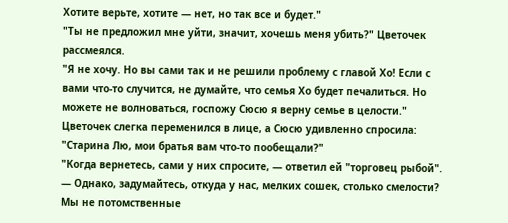Хотите верьте, хотите — нет, но так все и будет."
"Ты не предложил мне уйти, значит, хочешь меня убить?" Цветочек рассмеялся.
"Я не хочу. Но вы сами так и не решили проблему с главой Хо! Если с вами что-то случится, не думайте, что семья Хо будет печалиться. Но можете не волноваться, госпожу Сюсю я верну семье в целости."
Цветочек слегка переменился в лице, а Сюсю удивленно спросила: "Старина Лю, мои братья вам что-то пообещали?"
"Когда вернетесь, сами у них спросите, — ответил ей "торговец рыбой". — Однако, задумайтесь, откуда у нас, мелких сошек, столько смелости? Мы не потомственные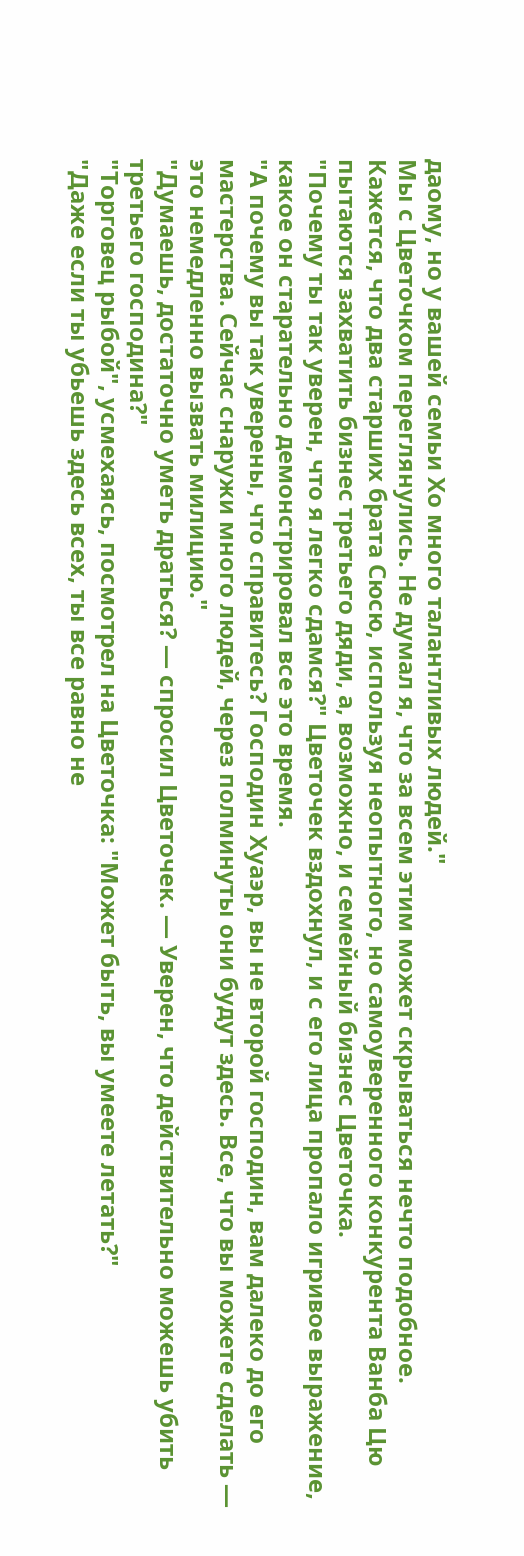даому, но у вашей семьи Хо много талантливых людей."
Мы с Цветочком переглянулись. Не думал я, что за всем этим может скрываться нечто подобное.
Кажется, что два старших брата Сюсю, используя неопытного, но самоуверенного конкурента Ванба Цю пытаются захватить бизнес третьего дяди, а, возможно, и семейный бизнес Цветочка.
"Почему ты так уверен, что я легко сдамся?" Цветочек вздохнул, и с его лица пропало игривое выражение, какое он старательно демонстрировал все это время.
"А почему вы так уверены, что справитесь? Господин Хуаэр, вы не второй господин, вам далеко до его мастерства. Сейчас снаружи много людей, через полминуты они будут здесь. Все, что вы можете сделать — это немедленно вызвать милицию."
"Думаешь, достаточно уметь драться? — спросил Цветочек. — Уверен, что действительно можешь убить третьего господина?"
"Торговец рыбой", усмехаясь, посмотрел на Цветочка: "Может быть, вы умеете летать?"
"Даже если ты убьешь здесь всех, ты все равно не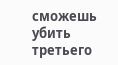сможешь убить третьего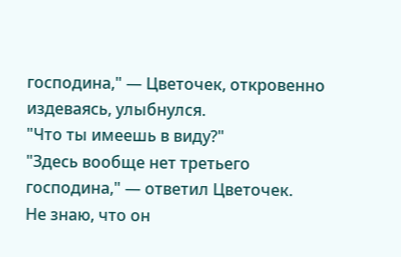господина," — Цветочек, откровенно издеваясь, улыбнулся.
"Что ты имеешь в виду?"
"Здесь вообще нет третьего господина," — ответил Цветочек.
Не знаю, что он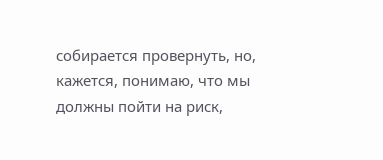собирается провернуть, но, кажется, понимаю, что мы должны пойти на риск,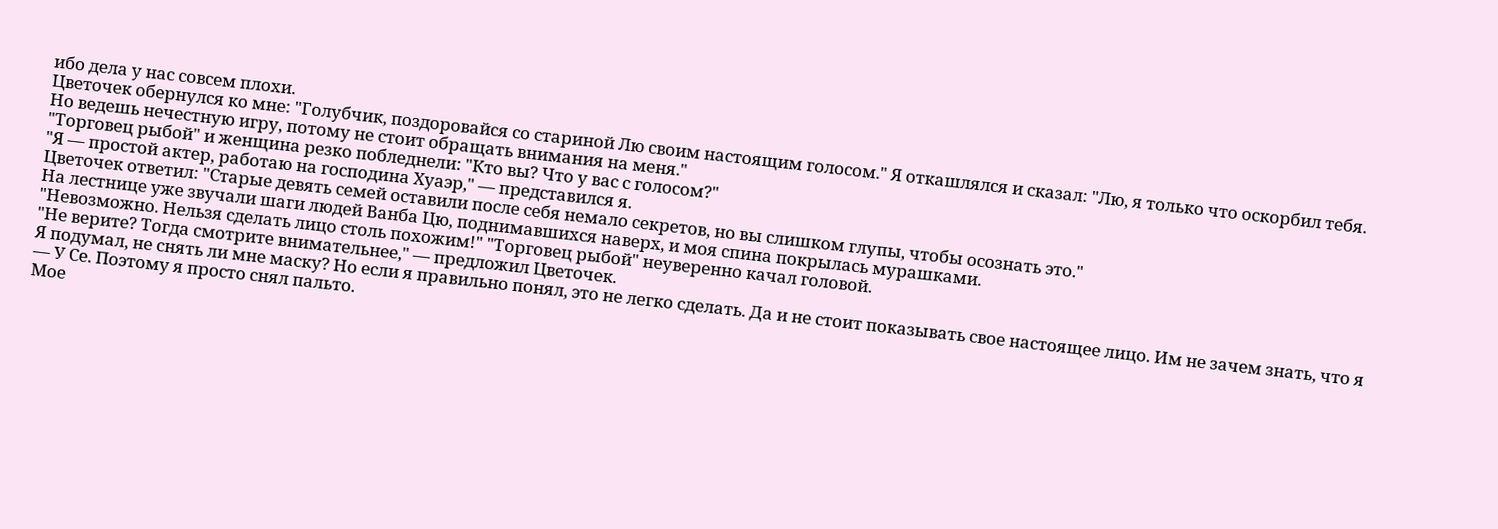ибо дела у нас совсем плохи.
Цветочек обернулся ко мне: "Голубчик, поздоровайся со стариной Лю своим настоящим голосом." Я откашлялся и сказал: "Лю, я только что оскорбил тебя. Но ведешь нечестную игру, потому не стоит обращать внимания на меня."
"Торговец рыбой" и женщина резко побледнели: "Кто вы? Что у вас с голосом?"
"Я — простой актер, работаю на господина Хуаэр," — представился я.
Цветочек ответил: "Старые девять семей оставили после себя немало секретов, но вы слишком глупы, чтобы осознать это."
На лестнице уже звучали шаги людей Ванба Цю, поднимавшихся наверх, и моя спина покрылась мурашками.
"Невозможно. Нельзя сделать лицо столь похожим!" "Торговец рыбой" неуверенно качал головой.
"Не верите? Тогда смотрите внимательнее," — предложил Цветочек.
Я подумал, не снять ли мне маску? Но если я правильно понял, это не легко сделать. Да и не стоит показывать свое настоящее лицо. Им не зачем знать, что я — У Се. Поэтому я просто снял пальто.
Мое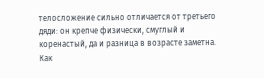телосложение сильно отличается от третьего дяди: он крепче физически, смуглый и коренастый, да и разница в возрасте заметна. Как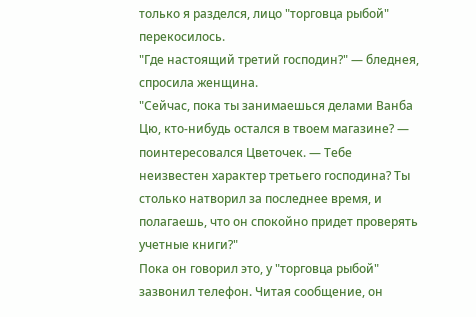только я разделся, лицо "торговца рыбой" перекосилось.
"Где настоящий третий господин?" — бледнея, спросила женщина.
"Сейчас, пока ты занимаешься делами Ванба Цю, кто-нибудь остался в твоем магазине? — поинтересовался Цветочек. — Тебе неизвестен характер третьего господина? Ты столько натворил за последнее время, и полагаешь, что он спокойно придет проверять учетные книги?"
Пока он говорил это, у "торговца рыбой" зазвонил телефон. Читая сообщение, он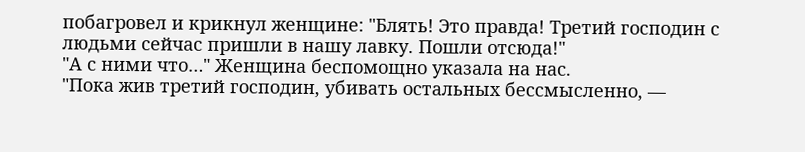побагровел и крикнул женщине: "Блять! Это правда! Третий господин с людьми сейчас пришли в нашу лавку. Пошли отсюда!"
"А с ними что…" Женщина беспомощно указала на нас.
"Пока жив третий господин, убивать остальных бессмысленно, —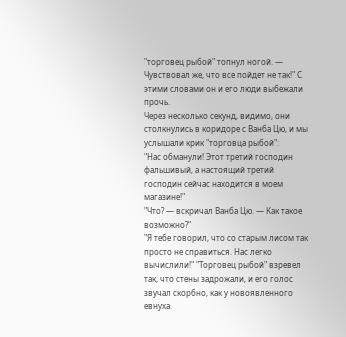"торговец рыбой" топнул ногой. — Чувствовал же, что все пойдет не так!" С этими словами он и его люди выбежали прочь.
Через несколько секунд, видимо, они столкнулись в коридоре с Ванба Цю, и мы услышали крик "торговца рыбой":
"Нас обманули! Этот третий господин фальшивый, а настоящий третий господин сейчас находится в моем магазине!"
"Что? — вскричал Ванба Цю. — Как такое возможно?"
"Я тебе говорил, что со старым лисом так просто не справиться. Нас легко вычислили!" "Торговец рыбой" взревел так, что стены задрожали, и его голос звучал скорбно, как у новоявленного евнуха.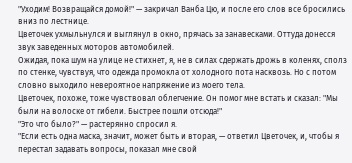"Уходим! Возвращайся домой!" — закричал Ванба Цю, и после его слов все бросились вниз по лестнице.
Цветочек ухмыльнулся и выглянул в окно, прячась за занавесками. Оттуда донесся звук заведенных моторов автомобилей.
Ожидая, пока шум на улице не стихнет, я, не в силах сдержать дрожь в коленях, сполз по стенке, чувствуя, что одежда промокла от холодного пота насквозь. Но с потом словно выходило невероятное напряжение из моего тела.
Цветочек, похоже, тоже чувствовал облегчение. Он помог мне встать и сказал: "Мы были на волоске от гибели. Быстрее пошли отсюда!"
"Это что было?" — растерянно спросил я.
"Если есть одна маска, значит, может быть и вторая, — ответил Цветочек, и, чтобы я перестал задавать вопросы, показал мне свой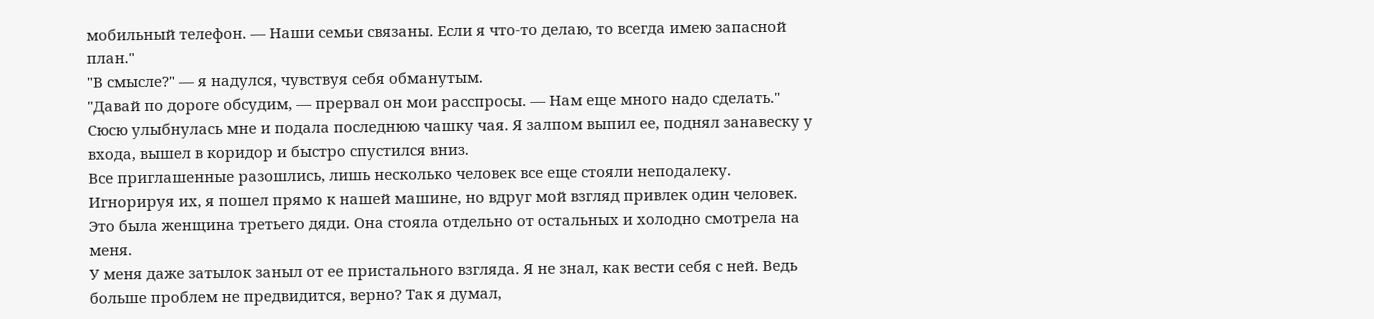мобильный телефон. — Наши семьи связаны. Если я что-то делаю, то всегда имею запасной план."
"В смысле?" — я надулся, чувствуя себя обманутым.
"Давай по дороге обсудим, — прервал он мои расспросы. — Нам еще много надо сделать." Сюсю улыбнулась мне и подала последнюю чашку чая. Я залпом выпил ее, поднял занавеску у входа, вышел в коридор и быстро спустился вниз.
Все приглашенные разошлись, лишь несколько человек все еще стояли неподалеку. Игнорируя их, я пошел прямо к нашей машине, но вдруг мой взгляд привлек один человек.
Это была женщина третьего дяди. Она стояла отдельно от остальных и холодно смотрела на меня.
У меня даже затылок заныл от ее пристального взгляда. Я не знал, как вести себя с ней. Ведь больше проблем не предвидится, верно? Так я думал,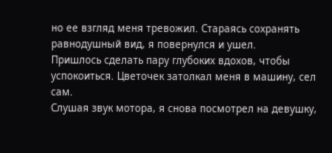но ее взгляд меня тревожил. Стараясь сохранять равнодушный вид, я повернулся и ушел.
Пришлось сделать пару глубоких вдохов, чтобы успокоиться. Цветочек затолкал меня в машину, сел сам.
Слушая звук мотора, я снова посмотрел на девушку,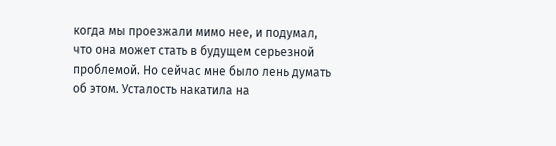когда мы проезжали мимо нее, и подумал, что она может стать в будущем серьезной проблемой. Но сейчас мне было лень думать об этом. Усталость накатила на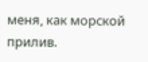меня, как морской прилив.